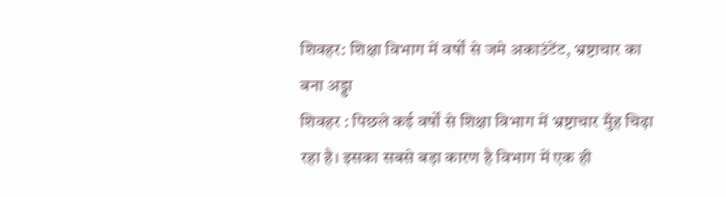शिवहर: शिक्षा विभाग में वर्षों से जमे अकाउंटेंट, भ्रष्टाचार का बना अड्डा
शिवहर : पिछले कई वर्षों से शिक्षा विभाग में भ्रष्टाचार मुँह चिढ़ा रहा है। इसका सबसे बड़ा कारण है विभाग में एक ही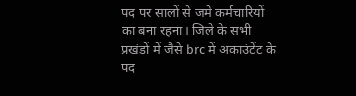पद पर सालों से जमे कर्मचारियों का बना रहना। जिले के सभी प्रखंडों में जैसे brc में अकाउंटेंट के पद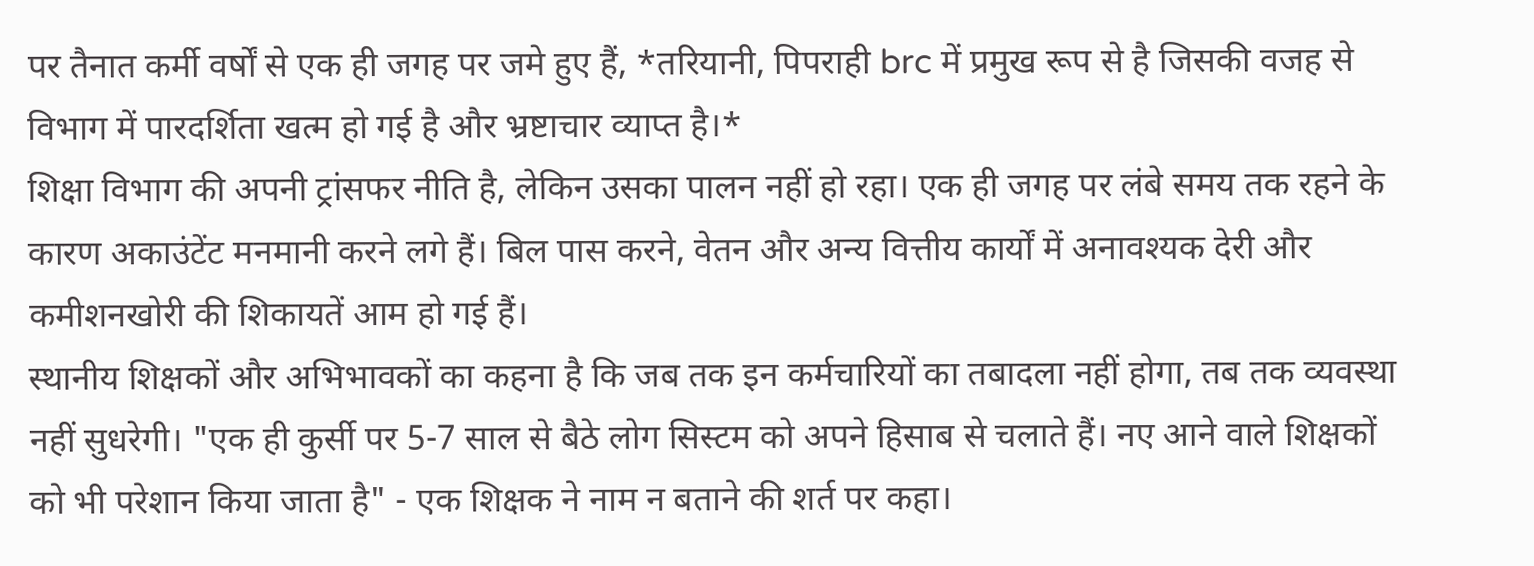पर तैनात कर्मी वर्षों से एक ही जगह पर जमे हुए हैं, *तरियानी, पिपराही brc में प्रमुख रूप से है जिसकी वजह से विभाग में पारदर्शिता खत्म हो गई है और भ्रष्टाचार व्याप्त है।*
शिक्षा विभाग की अपनी ट्रांसफर नीति है, लेकिन उसका पालन नहीं हो रहा। एक ही जगह पर लंबे समय तक रहने के कारण अकाउंटेंट मनमानी करने लगे हैं। बिल पास करने, वेतन और अन्य वित्तीय कार्यों में अनावश्यक देरी और कमीशनखोरी की शिकायतें आम हो गई हैं।
स्थानीय शिक्षकों और अभिभावकों का कहना है कि जब तक इन कर्मचारियों का तबादला नहीं होगा, तब तक व्यवस्था नहीं सुधरेगी। "एक ही कुर्सी पर 5-7 साल से बैठे लोग सिस्टम को अपने हिसाब से चलाते हैं। नए आने वाले शिक्षकों को भी परेशान किया जाता है" - एक शिक्षक ने नाम न बताने की शर्त पर कहा।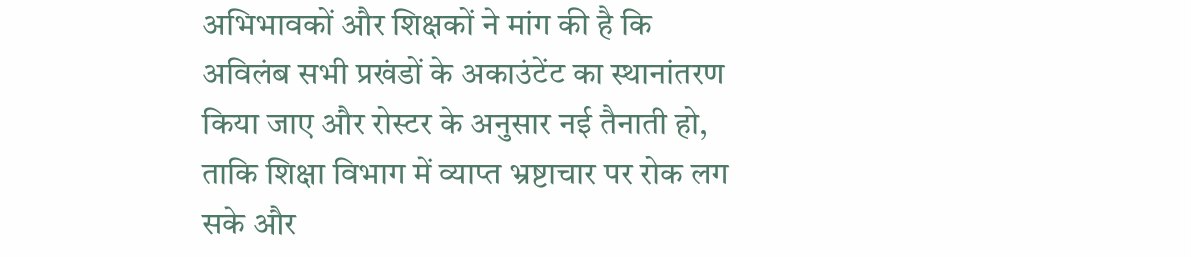अभिभावकों और शिक्षकों ने मांग की है कि अविलंब सभी प्रखंडों के अकाउंटेंट का स्थानांतरण किया जाए और रोस्टर के अनुसार नई तैनाती हो, ताकि शिक्षा विभाग में व्याप्त भ्रष्टाचार पर रोक लग सके और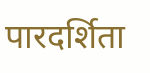पारदर्शिता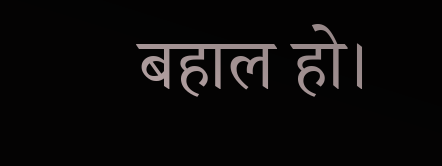बहाल हो।